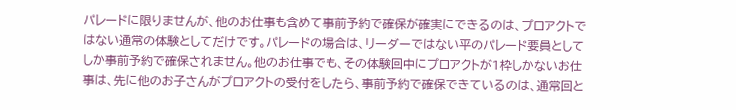パレードに限りませんが、他のお仕事も含めて事前予約で確保が確実にできるのは、プロアクトではない通常の体験としてだけです。パレードの場合は、リーダーではない平のパレード要員としてしか事前予約で確保されません。他のお仕事でも、その体験回中にプロアクトが1枠しかないお仕事は、先に他のお子さんがプロアクトの受付をしたら、事前予約で確保できているのは、通常回と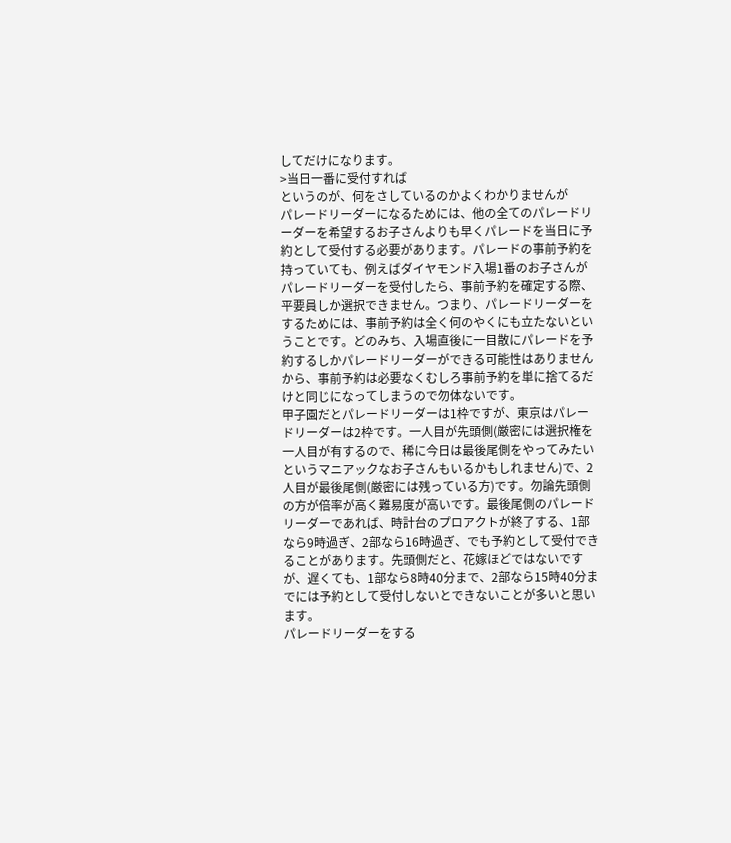してだけになります。
>当日一番に受付すれば
というのが、何をさしているのかよくわかりませんが
パレードリーダーになるためには、他の全てのパレードリーダーを希望するお子さんよりも早くパレードを当日に予約として受付する必要があります。パレードの事前予約を持っていても、例えばダイヤモンド入場1番のお子さんがパレードリーダーを受付したら、事前予約を確定する際、平要員しか選択できません。つまり、パレードリーダーをするためには、事前予約は全く何のやくにも立たないということです。どのみち、入場直後に一目散にパレードを予約するしかパレードリーダーができる可能性はありませんから、事前予約は必要なくむしろ事前予約を単に捨てるだけと同じになってしまうので勿体ないです。
甲子園だとパレードリーダーは1枠ですが、東京はパレードリーダーは2枠です。一人目が先頭側(厳密には選択権を一人目が有するので、稀に今日は最後尾側をやってみたいというマニアックなお子さんもいるかもしれません)で、2人目が最後尾側(厳密には残っている方)です。勿論先頭側の方が倍率が高く難易度が高いです。最後尾側のパレードリーダーであれば、時計台のプロアクトが終了する、1部なら9時過ぎ、2部なら16時過ぎ、でも予約として受付できることがあります。先頭側だと、花嫁ほどではないですが、遅くても、1部なら8時40分まで、2部なら15時40分までには予約として受付しないとできないことが多いと思います。
パレードリーダーをする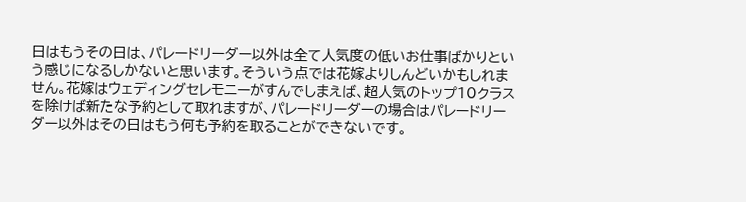日はもうその日は、パレードリーダー以外は全て人気度の低いお仕事ばかりという感じになるしかないと思います。そういう点では花嫁よりしんどいかもしれません。花嫁はウェディングセレモニーがすんでしまえば、超人気のトップ10クラスを除けば新たな予約として取れますが、パレードリーダーの場合はパレードリーダー以外はその日はもう何も予約を取ることができないです。